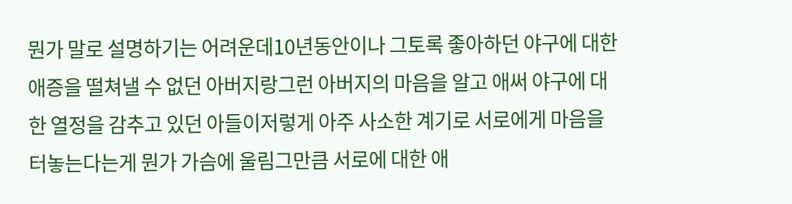뭔가 말로 설명하기는 어려운데10년동안이나 그토록 좋아하던 야구에 대한 애증을 떨쳐낼 수 없던 아버지랑그런 아버지의 마음을 알고 애써 야구에 대한 열정을 감추고 있던 아들이저렇게 아주 사소한 계기로 서로에게 마음을 터놓는다는게 뭔가 가슴에 울림그만큼 서로에 대한 애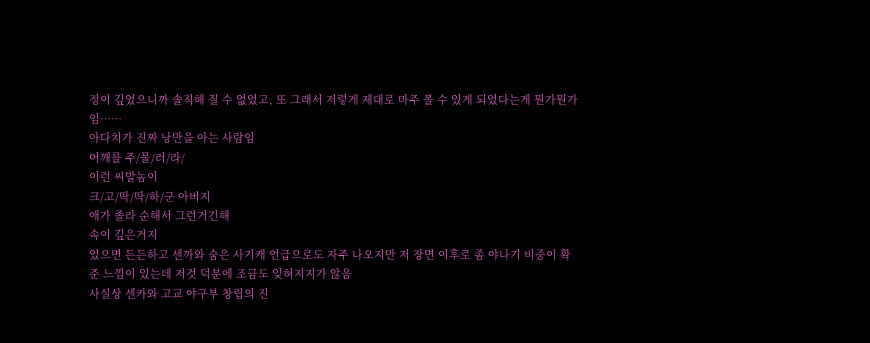정이 깊었으니까 솔직해 질 수 없었고, 또 그래서 저렇게 제대로 마주 볼 수 있게 되었다는게 뭔가뭔가임……
아다치가 진짜 낭만을 아는 사람임
어깨를 주/물/러/라/
이런 씨발놈이
크/고/딱/딱/하/군 아버지
애가 졸라 순해서 그런거긴해
속이 깊은거지
있으면 든든하고 센까와 숨은 사기캐 언급으로도 자주 나오지만 저 장면 이후로 좀 야나기 비중이 확 준 느낌이 있는데 저것 덕분에 조금도 잊혀지지가 않음
사실상 센카와 고교 야구부 창립의 진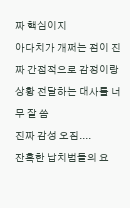짜 핵심이지
아다치가 개쩌는 점이 진짜 간접적으로 감정이랑 상황 전달하는 대사를 너무 잘 씀
진짜 감성 오짐....
잔혹한 납치범들의 요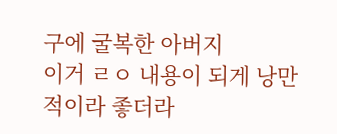구에 굴복한 아버지
이거 ㄹㅇ 내용이 되게 낭만적이라 좋더라